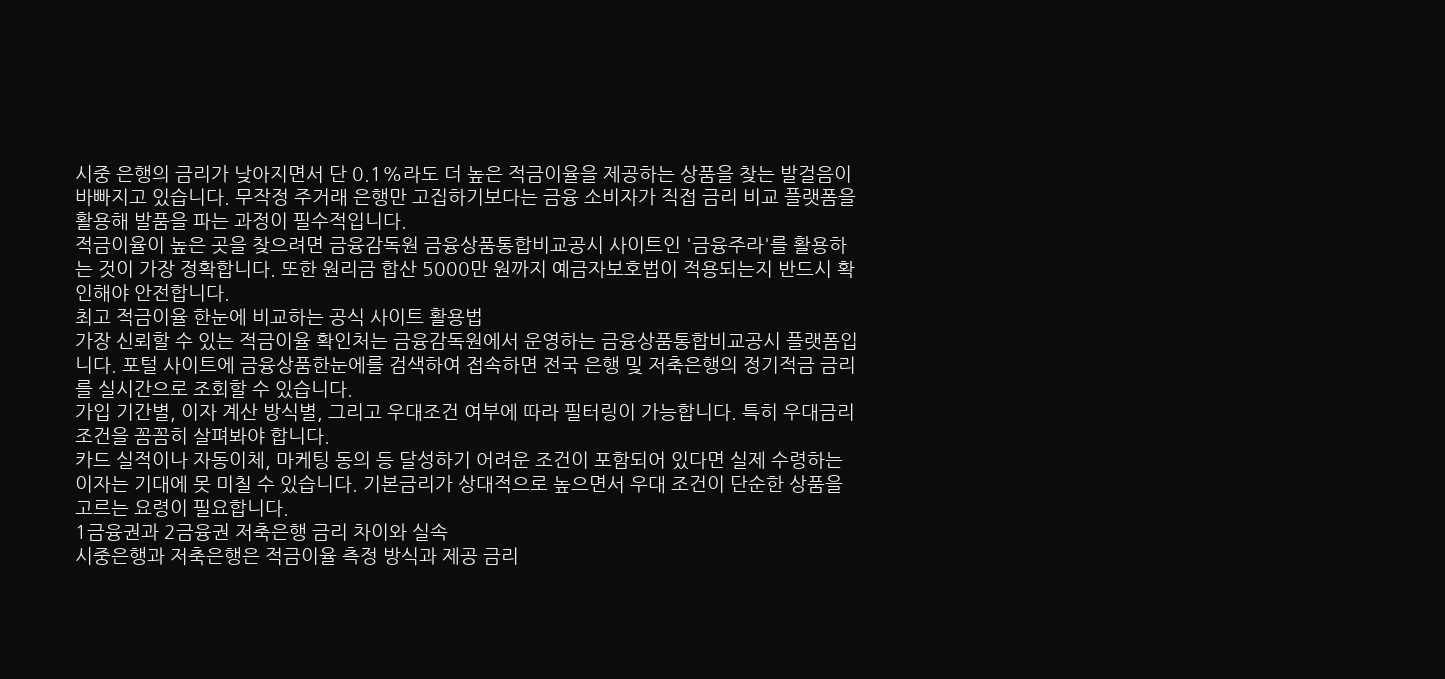시중 은행의 금리가 낮아지면서 단 0.1%라도 더 높은 적금이율을 제공하는 상품을 찾는 발걸음이 바빠지고 있습니다. 무작정 주거래 은행만 고집하기보다는 금융 소비자가 직접 금리 비교 플랫폼을 활용해 발품을 파는 과정이 필수적입니다.
적금이율이 높은 곳을 찾으려면 금융감독원 금융상품통합비교공시 사이트인 '금융주라'를 활용하는 것이 가장 정확합니다. 또한 원리금 합산 5000만 원까지 예금자보호법이 적용되는지 반드시 확인해야 안전합니다.
최고 적금이율 한눈에 비교하는 공식 사이트 활용법
가장 신뢰할 수 있는 적금이율 확인처는 금융감독원에서 운영하는 금융상품통합비교공시 플랫폼입니다. 포털 사이트에 금융상품한눈에를 검색하여 접속하면 전국 은행 및 저축은행의 정기적금 금리를 실시간으로 조회할 수 있습니다.
가입 기간별, 이자 계산 방식별, 그리고 우대조건 여부에 따라 필터링이 가능합니다. 특히 우대금리 조건을 꼼꼼히 살펴봐야 합니다.
카드 실적이나 자동이체, 마케팅 동의 등 달성하기 어려운 조건이 포함되어 있다면 실제 수령하는 이자는 기대에 못 미칠 수 있습니다. 기본금리가 상대적으로 높으면서 우대 조건이 단순한 상품을 고르는 요령이 필요합니다.
1금융권과 2금융권 저축은행 금리 차이와 실속
시중은행과 저축은행은 적금이율 측정 방식과 제공 금리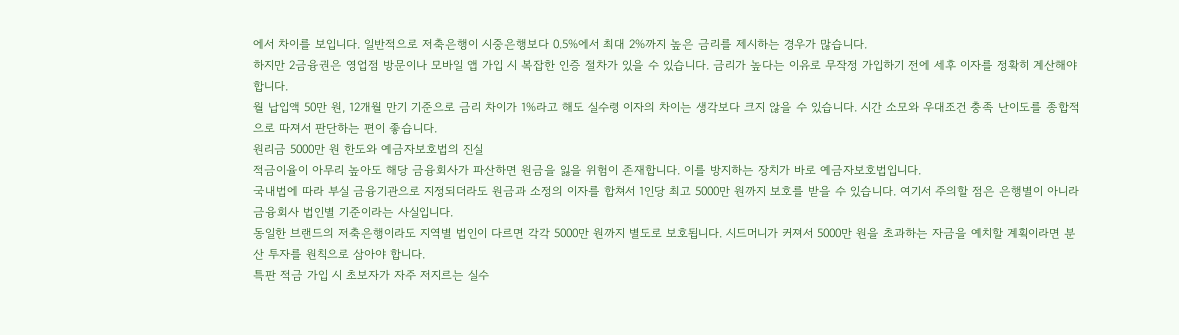에서 차이를 보입니다. 일반적으로 저축은행이 시중은행보다 0.5%에서 최대 2%까지 높은 금리를 제시하는 경우가 많습니다.
하지만 2금융권은 영업점 방문이나 모바일 앱 가입 시 복잡한 인증 절차가 있을 수 있습니다. 금리가 높다는 이유로 무작정 가입하기 전에 세후 이자를 정확히 계산해야 합니다.
월 납입액 50만 원, 12개월 만기 기준으로 금리 차이가 1%라고 해도 실수령 이자의 차이는 생각보다 크지 않을 수 있습니다. 시간 소모와 우대조건 충족 난이도를 종합적으로 따져서 판단하는 편이 좋습니다.
원리금 5000만 원 한도와 예금자보호법의 진실
적금이율이 아무리 높아도 해당 금융회사가 파산하면 원금을 잃을 위험이 존재합니다. 이를 방지하는 장치가 바로 예금자보호법입니다.
국내법에 따라 부실 금융기관으로 지정되더라도 원금과 소정의 이자를 합쳐서 1인당 최고 5000만 원까지 보호를 받을 수 있습니다. 여기서 주의할 점은 은행별이 아니라 금융회사 법인별 기준이라는 사실입니다.
동일한 브랜드의 저축은행이라도 지역별 법인이 다르면 각각 5000만 원까지 별도로 보호됩니다. 시드머니가 커져서 5000만 원을 초과하는 자금을 예치할 계획이라면 분산 투자를 원칙으로 삼아야 합니다.
특판 적금 가입 시 초보자가 자주 저지르는 실수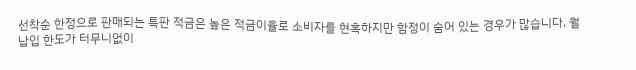선착순 한정으로 판매되는 특판 적금은 높은 적금이율로 소비자를 현혹하지만 함정이 숨어 있는 경우가 많습니다. 월 납입 한도가 터무니없이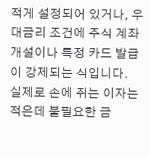적게 설정되어 있거나, 우대금리 조건에 주식 계좌 개설이나 특정 카드 발급이 강제되는 식입니다.
실제로 손에 쥐는 이자는 적은데 불필요한 금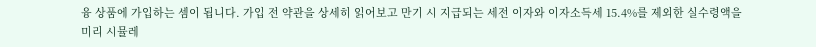융 상품에 가입하는 셈이 됩니다. 가입 전 약관을 상세히 읽어보고 만기 시 지급되는 세전 이자와 이자소득세 15.4%를 제외한 실수령액을 미리 시뮬레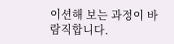이션해 보는 과정이 바람직합니다.